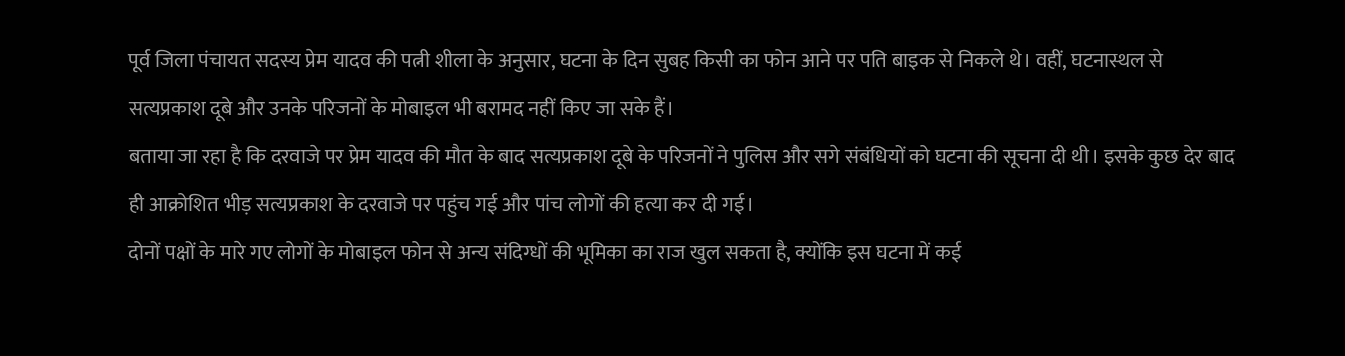पूर्व जिला पंचायत सदस्य प्रेम यादव की पत्नी शीला के अनुसार, घटना के दिन सुबह किसी का फोन आने पर पति बाइक से निकले थे। वहीं, घटनास्थल से सत्यप्रकाश दूबे और उनके परिजनों के मोबाइल भी बरामद नहीं किए जा सके हैं।
बताया जा रहा है कि दरवाजे पर प्रेम यादव की मौत के बाद सत्यप्रकाश दूबे के परिजनों ने पुलिस और सगे संबंधियों को घटना की सूचना दी थी। इसके कुछ देर बाद ही आक्रोशित भीड़ सत्यप्रकाश के दरवाजे पर पहुंच गई और पांच लोगों की हत्या कर दी गई।
दोनों पक्षों के मारे गए लोगों के मोबाइल फोन से अन्य संदिग्धों की भूमिका का राज खुल सकता है, क्योंकि इस घटना में कई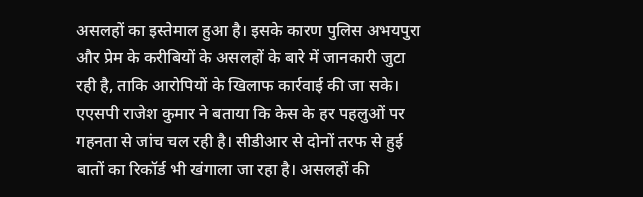असलहों का इस्तेमाल हुआ है। इसके कारण पुलिस अभयपुरा और प्रेम के करीबियों के असलहों के बारे में जानकारी जुटा रही है, ताकि आरोपियों के खिलाफ कार्रवाई की जा सके। एएसपी राजेश कुमार ने बताया कि केस के हर पहलुओं पर गहनता से जांच चल रही है। सीडीआर से दोनों तरफ से हुई बातों का रिकॉर्ड भी खंगाला जा रहा है। असलहों की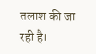तलाश की जा रही है।